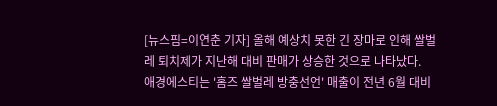[뉴스핌=이연춘 기자] 올해 예상치 못한 긴 장마로 인해 쌀벌레 퇴치제가 지난해 대비 판매가 상승한 것으로 나타났다.
애경에스티는 '홈즈 쌀벌레 방충선언' 매출이 전년 6월 대비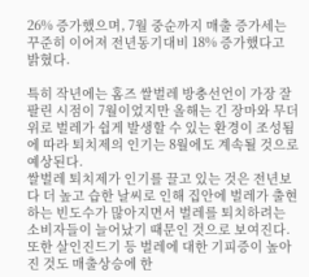26% 증가했으며, 7월 중순까지 매출 증가세는 꾸준히 이어져 전년동기대비 18% 증가했다고 밝혔다.

특히 작년에는 홈즈 쌀벌레 방충선언이 가장 잘 팔린 시점이 7월이었지만 올해는 긴 장마와 무더위로 벌레가 쉽게 발생할 수 있는 환경이 조성됨에 따라 퇴치제의 인기는 8월에도 계속될 것으로 예상된다.
쌀벌레 퇴치제가 인기를 끌고 있는 것은 전년보다 더 높고 습한 날씨로 인해 집안에 벌레가 출현하는 빈도수가 많아지면서 벌레를 퇴치하려는 소비자들이 늘어났기 때문인 것으로 보여진다.
또한 살인진드기 등 벌레에 대한 기피증이 높아진 것도 매출상승에 한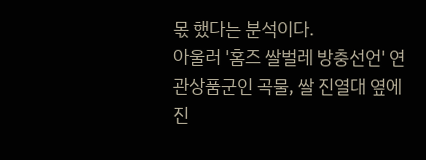몫 했다는 분석이다.
아울러 '홈즈 쌀벌레 방충선언' 연관상품군인 곡물, 쌀 진열대 옆에 진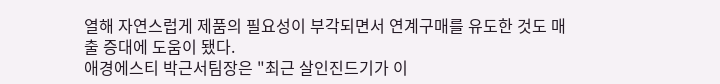열해 자연스럽게 제품의 필요성이 부각되면서 연계구매를 유도한 것도 매출 증대에 도움이 됐다.
애경에스티 박근서팀장은 "최근 살인진드기가 이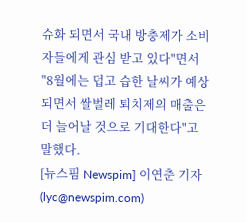슈화 되면서 국내 방충제가 소비자들에게 관심 받고 있다"면서 "8월에는 덥고 습한 날씨가 예상되면서 쌀벌레 퇴치제의 매출은 더 늘어날 것으로 기대한다"고 말했다.
[뉴스핌 Newspim] 이연춘 기자 (lyc@newspim.com)